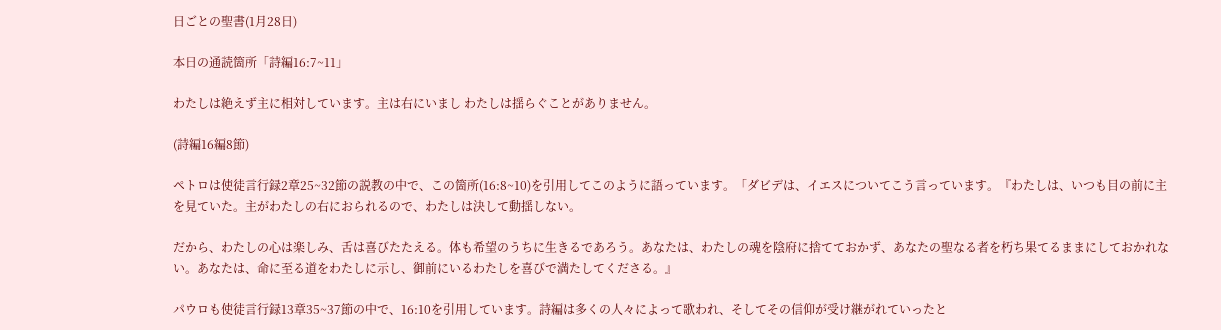日ごとの聖書(1月28日)

本日の通読箇所「詩編16:7~11」

わたしは絶えず主に相対しています。主は右にいまし わたしは揺らぐことがありません。

(詩編16編8節)

ペトロは使徒言行録2章25~32節の説教の中で、この箇所(16:8~10)を引用してこのように語っています。「ダビデは、イエスについてこう言っています。『わたしは、いつも目の前に主を見ていた。主がわたしの右におられるので、わたしは決して動揺しない。

だから、わたしの心は楽しみ、舌は喜びたたえる。体も希望のうちに生きるであろう。あなたは、わたしの魂を陰府に捨てておかず、あなたの聖なる者を朽ち果てるままにしておかれない。あなたは、命に至る道をわたしに示し、御前にいるわたしを喜びで満たしてくださる。』

パウロも使徒言行録13章35~37節の中で、16:10を引用しています。詩編は多くの人々によって歌われ、そしてその信仰が受け継がれていったと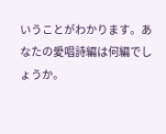いうことがわかります。あなたの愛唱詩編は何編でしょうか。